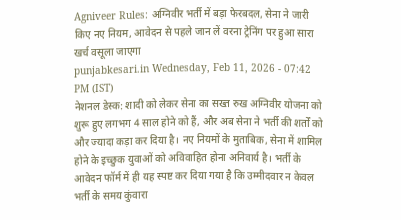Agniveer Rules: अग्निवीर भर्ती में बड़ा फेरबदल, सेना ने जारी किए नए नियम, आवेदन से पहले जान लें वरना ट्रेनिंग पर हुआ सारा खर्च वसूला जाएगा
punjabkesari.in Wednesday, Feb 11, 2026 - 07:42 PM (IST)
नेशनल डेस्क: शादी को लेकर सेना का सख्त रुख अग्निवीर योजना को शुरू हुए लगभग 4 साल होने को हैं, और अब सेना ने भर्ती की शर्तों को और ज्यादा कड़ा कर दिया है। नए नियमों के मुताबिक, सेना में शामिल होने के इच्छुक युवाओं को अविवाहित होना अनिवार्य है। भर्ती के आवेदन फॉर्म में ही यह स्पष्ट कर दिया गया है कि उम्मीदवार न केवल भर्ती के समय कुंवारा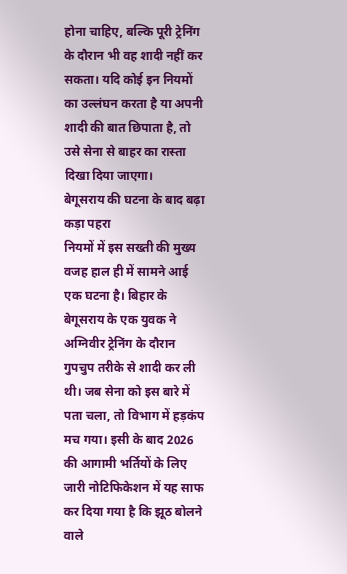होना चाहिए, बल्कि पूरी ट्रेनिंग के दौरान भी वह शादी नहीं कर सकता। यदि कोई इन नियमों का उल्लंघन करता है या अपनी शादी की बात छिपाता है, तो उसे सेना से बाहर का रास्ता दिखा दिया जाएगा।
बेगूसराय की घटना के बाद बढ़ा कड़ा पहरा
नियमों में इस सख्ती की मुख्य वजह हाल ही में सामने आई एक घटना है। बिहार के बेगूसराय के एक युवक ने अग्निवीर ट्रेनिंग के दौरान गुपचुप तरीके से शादी कर ली थी। जब सेना को इस बारे में पता चला, तो विभाग में हड़कंप मच गया। इसी के बाद 2026 की आगामी भर्तियों के लिए जारी नोटिफिकेशन में यह साफ कर दिया गया है कि झूठ बोलने वाले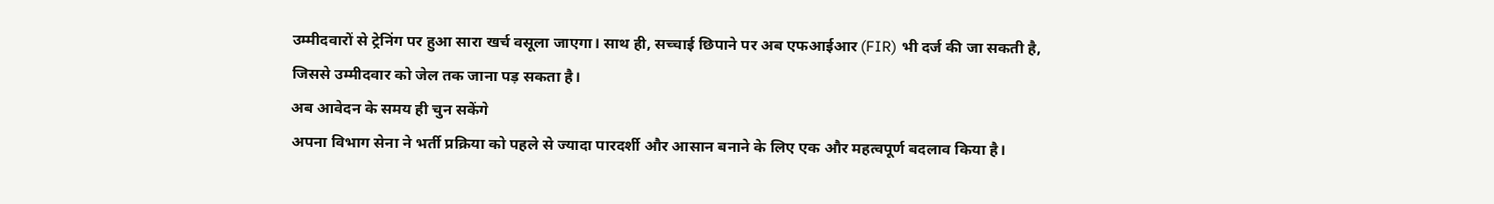उम्मीदवारों से ट्रेनिंग पर हुआ सारा खर्च वसूला जाएगा। साथ ही, सच्चाई छिपाने पर अब एफआईआर (FIR) भी दर्ज की जा सकती है, जिससे उम्मीदवार को जेल तक जाना पड़ सकता है।
अब आवेदन के समय ही चुन सकेंगे
अपना विभाग सेना ने भर्ती प्रक्रिया को पहले से ज्यादा पारदर्शी और आसान बनाने के लिए एक और महत्वपूर्ण बदलाव किया है।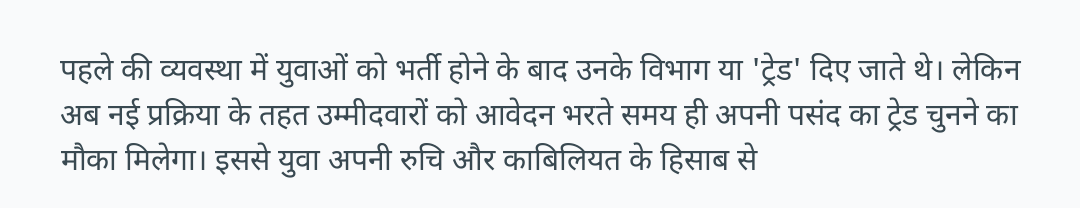पहले की व्यवस्था में युवाओं को भर्ती होने के बाद उनके विभाग या 'ट्रेड' दिए जाते थे। लेकिन अब नई प्रक्रिया के तहत उम्मीदवारों को आवेदन भरते समय ही अपनी पसंद का ट्रेड चुनने का मौका मिलेगा। इससे युवा अपनी रुचि और काबिलियत के हिसाब से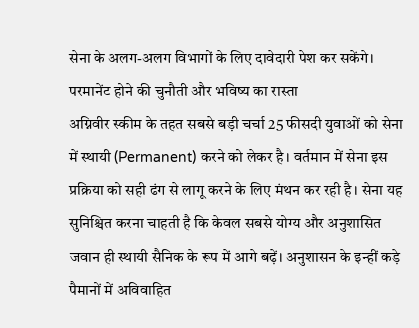सेना के अलग-अलग विभागों के लिए दावेदारी पेश कर सकेंगे।
परमानेंट होने की चुनौती और भविष्य का रास्ता
अग्निवीर स्कीम के तहत सबसे बड़ी चर्चा 25 फीसदी युवाओं को सेना में स्थायी (Permanent) करने को लेकर है। वर्तमान में सेना इस प्रक्रिया को सही ढंग से लागू करने के लिए मंथन कर रही है। सेना यह सुनिश्चित करना चाहती है कि केवल सबसे योग्य और अनुशासित जवान ही स्थायी सैनिक के रूप में आगे बढ़ें। अनुशासन के इन्हीं कड़े पैमानों में अविवाहित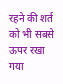रहने की शर्त को भी सबसे ऊपर रखा गया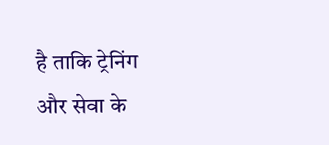है ताकि ट्रेनिंग और सेवा के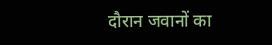दौरान जवानों का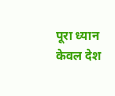पूरा ध्यान केवल देश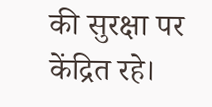की सुरक्षा पर केंद्रित रहे।